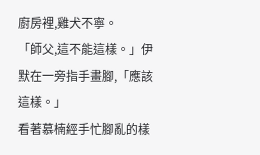廚房裡,雞犬不寧。
「師父,這不能這樣。」伊默在一旁指手畫腳,「應該這樣。」
看著慕楠經手忙腳亂的樣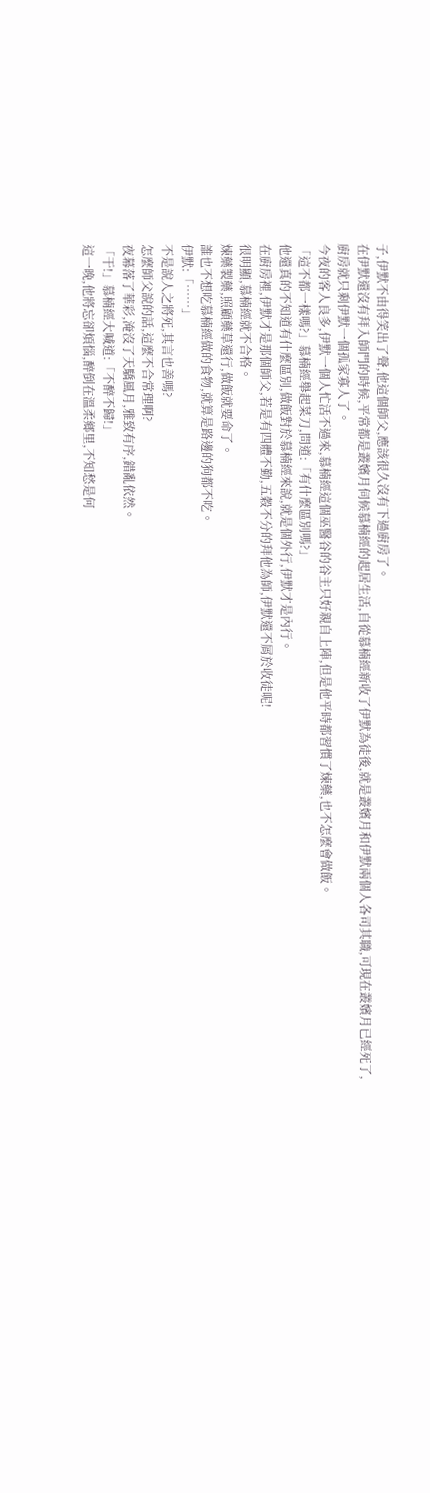子,伊默不由得笑出了聲,他這個師父,應該很久沒有下過廚房了。
在伊默還沒有拜入師門的時候,平常都是叢嬪月伺候慕楠經的起居生活,自從慕楠經新收了伊默為徒後,就是叢嬪月和伊默兩個人各司其職,可現在叢嬪月已經死了,廚房就只剩伊默一個孤家寡人了。
今夜的客人良多,伊默一個人忙活不過來,慕楠經這個巫醫谷的谷主只好親自上陣,但是他平時都習慣了煉藥,也不怎麼會做飯。
「這不都一樣嗎?」慕楠經舉起菜刀,問道:「有什麼區別嗎?」
他還真的不知道有什麼區別,做飯對於慕楠經來說,就是個外行,伊默才是內行。
在廚房裡,伊默才是那個師父,若是有四體不勤,五穀不分的拜他為師,伊默還不屑於收徒呢!
很明顯,慕楠經就不合格。
煉藥製藥,照顧藥草還行,做飯就要命了。
誰也不想吃慕楠經做的食物,就算是路邊的狗都不吃。
伊默:「……」
不是說人之將死,其言也善嗎?
怎麼師父說的話,這麼不合常理啊?
夜幕落了華彩,淹沒了天驕風月,雅致有序,錯亂依然。
「干!」慕楠經大喊道:「不醉不歸!」
這一晚,他將忘卻煩惱,醉倒在溫柔鄉里,不知愁是何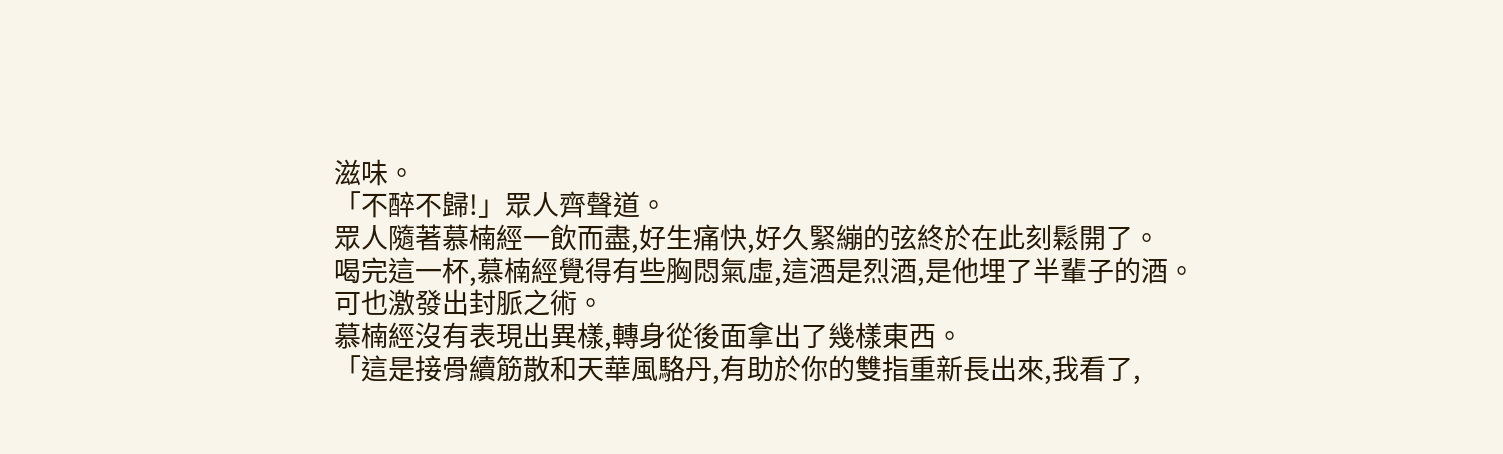滋味。
「不醉不歸!」眾人齊聲道。
眾人隨著慕楠經一飲而盡,好生痛快,好久緊繃的弦終於在此刻鬆開了。
喝完這一杯,慕楠經覺得有些胸悶氣虛,這酒是烈酒,是他埋了半輩子的酒。
可也激發出封脈之術。
慕楠經沒有表現出異樣,轉身從後面拿出了幾樣東西。
「這是接骨續筋散和天華風駱丹,有助於你的雙指重新長出來,我看了,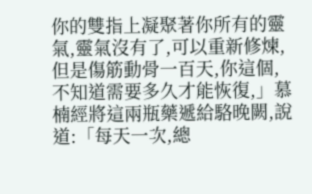你的雙指上凝聚著你所有的靈氣,靈氣沒有了,可以重新修煉,但是傷筋動骨一百天,你這個,不知道需要多久才能恢復,」慕楠經將這兩瓶藥遞給駱晚闕,說道:「每天一次,總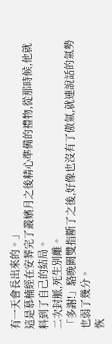有一天會長出來的。」
這是慕楠經在安葬完了叢嬪月之後精心準備的禮物,從那時候,他就料到了自己的結局。
二次封脈,死生別離。
「多謝!」駱晚闕雙指斷了之後,好像也沒有了傲氣,就連說話的氣勢也弱了幾分。
恢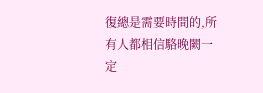復總是需要時間的,所有人都相信駱晚闕一定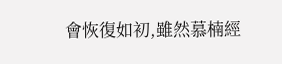會恢復如初,雖然慕楠經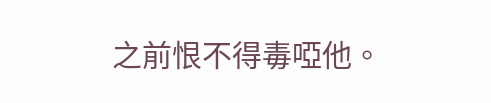之前恨不得毒啞他。